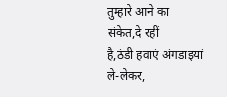तुम्हारे आने का संकेत,दे रहीं
है,ठंडी हवाएं अंगडाइयां ले-लेकर,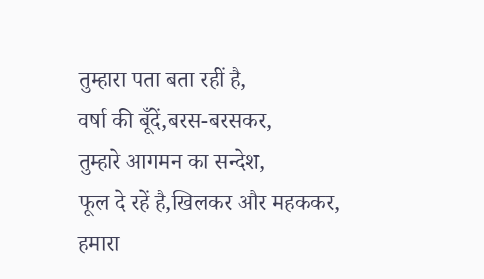तुम्हारा पता बता रहीं है,
वर्षा की बूँदें,बरस-बरसकर,
तुम्हारे आगमन का सन्देश,
फूल दे रहें है,खिलकर और महककर,
हमारा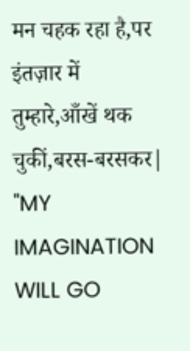मन चहक रहा है,पर इंतज़ार में
तुम्हारे,आँखें थक चुकीं,बरस-बरसकर|
"MY IMAGINATION WILL GO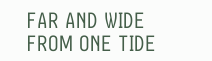FAR AND WIDE FROM ONE TIDE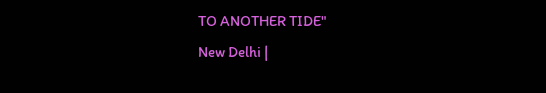TO ANOTHER TIDE"
New Delhi |